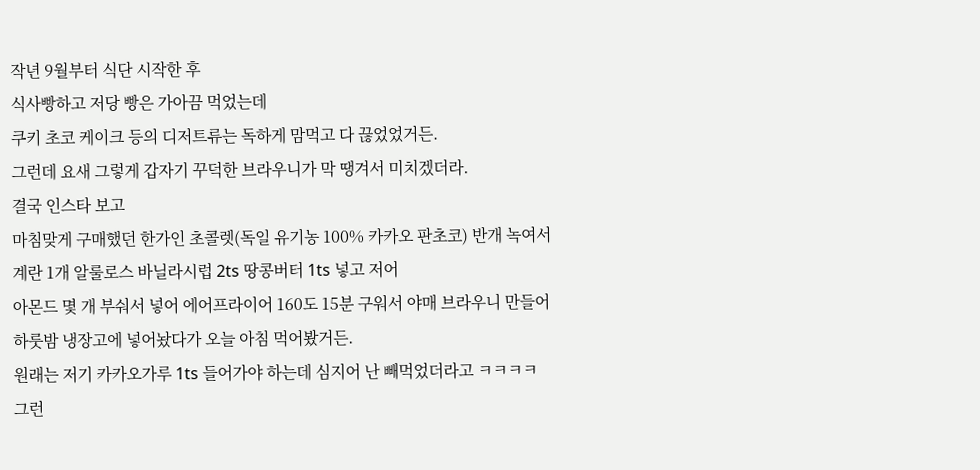작년 9월부터 식단 시작한 후
식사빵하고 저당 빵은 가아끔 먹었는데
쿠키 초코 케이크 등의 디저트류는 독하게 맘먹고 다 끊었었거든.
그런데 요새 그렇게 갑자기 꾸덕한 브라우니가 막 땡겨서 미치겠더라.
결국 인스타 보고
마침맞게 구매했던 한가인 초콜렛(독일 유기농 100% 카카오 판초코) 반개 녹여서
계란 1개 알룰로스 바닐라시럽 2ts 땅콩버터 1ts 넣고 저어
아몬드 몇 개 부숴서 넣어 에어프라이어 160도 15분 구워서 야매 브라우니 만들어
하룻밤 냉장고에 넣어놨다가 오늘 아침 먹어봤거든.
원래는 저기 카카오가루 1ts 들어가야 하는데 심지어 난 빼먹었더라고 ㅋㅋㅋㅋ
그런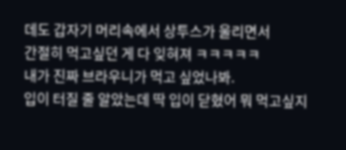데도 갑자기 머리속에서 상투스가 울리면서
간절히 먹고싶던 게 다 잊혀져 ㅋㅋㅋㅋㅋ
내가 진짜 브라우니가 먹고 싶었나봐.
입이 터질 줄 알았는데 딱 입이 닫혔어 뭐 먹고싶지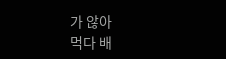가 않아
먹다 배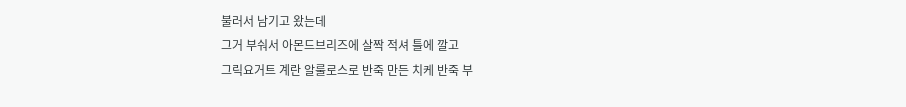불러서 남기고 왔는데
그거 부숴서 아몬드브리즈에 살짝 적셔 틀에 깔고
그릭요거트 계란 알룰로스로 반죽 만든 치케 반죽 부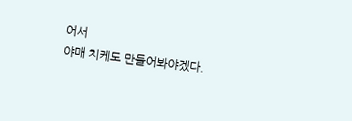어서
야매 치케도 만들어봐야겠다.